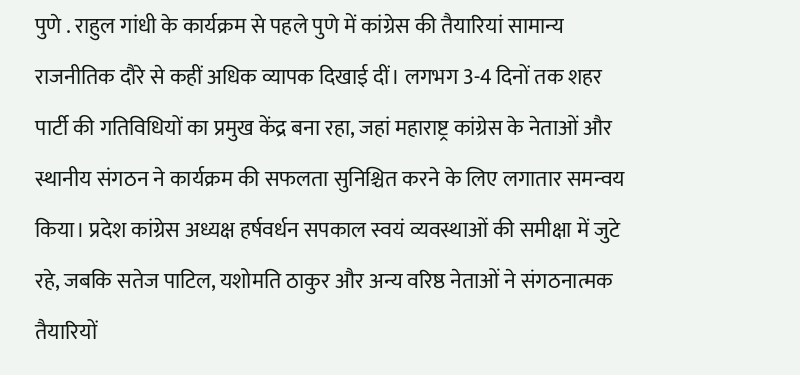पुणे . राहुल गांधी के कार्यक्रम से पहले पुणे में कांग्रेस की तैयारियां सामान्य राजनीतिक दौरे से कहीं अधिक व्यापक दिखाई दीं। लगभग 3-4 दिनों तक शहर पार्टी की गतिविधियों का प्रमुख केंद्र बना रहा, जहां महाराष्ट्र कांग्रेस के नेताओं और स्थानीय संगठन ने कार्यक्रम की सफलता सुनिश्चित करने के लिए लगातार समन्वय किया। प्रदेश कांग्रेस अध्यक्ष हर्षवर्धन सपकाल स्वयं व्यवस्थाओं की समीक्षा में जुटे रहे, जबकि सतेज पाटिल, यशोमति ठाकुर और अन्य वरिष्ठ नेताओं ने संगठनात्मक तैयारियों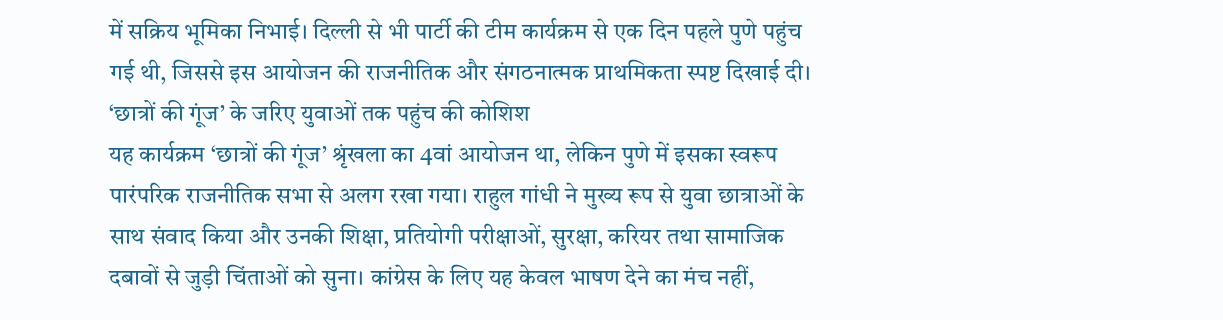में सक्रिय भूमिका निभाई। दिल्ली से भी पार्टी की टीम कार्यक्रम से एक दिन पहले पुणे पहुंच गई थी, जिससे इस आयोजन की राजनीतिक और संगठनात्मक प्राथमिकता स्पष्ट दिखाई दी।
‘छात्रों की गूंज’ के जरिए युवाओं तक पहुंच की कोशिश
यह कार्यक्रम ‘छात्रों की गूंज’ श्रृंखला का 4वां आयोजन था, लेकिन पुणे में इसका स्वरूप पारंपरिक राजनीतिक सभा से अलग रखा गया। राहुल गांधी ने मुख्य रूप से युवा छात्राओं के साथ संवाद किया और उनकी शिक्षा, प्रतियोगी परीक्षाओं, सुरक्षा, करियर तथा सामाजिक दबावों से जुड़ी चिंताओं को सुना। कांग्रेस के लिए यह केवल भाषण देने का मंच नहीं,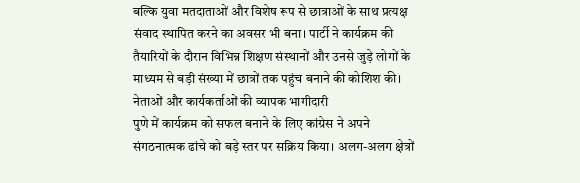बल्कि युवा मतदाताओं और विशेष रूप से छात्राओं के साथ प्रत्यक्ष संवाद स्थापित करने का अवसर भी बना। पार्टी ने कार्यक्रम की तैयारियों के दौरान विभिन्न शिक्षण संस्थानों और उनसे जुड़े लोगों के माध्यम से बड़ी संख्या में छात्रों तक पहुंच बनाने की कोशिश की।
नेताओं और कार्यकर्ताओं की व्यापक भागीदारी
पुणे में कार्यक्रम को सफल बनाने के लिए कांग्रेस ने अपने संगठनात्मक ढांचे को बड़े स्तर पर सक्रिय किया। अलग-अलग क्षेत्रों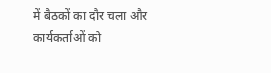में बैठकों का दौर चला और कार्यकर्ताओं को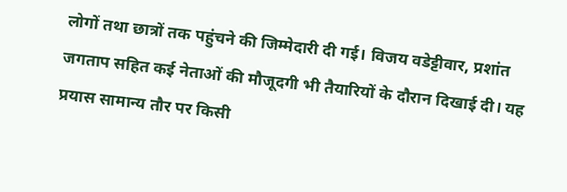लोगों तथा छात्रों तक पहुंचने की जिम्मेदारी दी गई। विजय वडेट्टीवार, प्रशांत जगताप सहित कई नेताओं की मौजूदगी भी तैयारियों के दौरान दिखाई दी। यह प्रयास सामान्य तौर पर किसी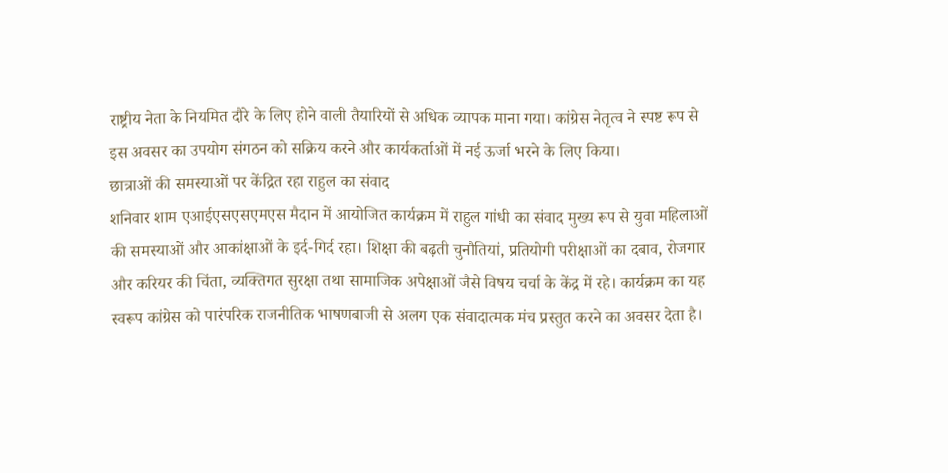राष्ट्रीय नेता के नियमित दौरे के लिए होने वाली तैयारियों से अधिक व्यापक माना गया। कांग्रेस नेतृत्व ने स्पष्ट रूप से इस अवसर का उपयोग संगठन को सक्रिय करने और कार्यकर्ताओं में नई ऊर्जा भरने के लिए किया।
छात्राओं की समस्याओं पर केंद्रित रहा राहुल का संवाद
शनिवार शाम एआईएसएसएमएस मैदान में आयोजित कार्यक्रम में राहुल गांधी का संवाद मुख्य रूप से युवा महिलाओं की समस्याओं और आकांक्षाओं के इर्द-गिर्द रहा। शिक्षा की बढ़ती चुनौतियां, प्रतियोगी परीक्षाओं का दबाव, रोजगार और करियर की चिंता, व्यक्तिगत सुरक्षा तथा सामाजिक अपेक्षाओं जैसे विषय चर्चा के केंद्र में रहे। कार्यक्रम का यह स्वरूप कांग्रेस को पारंपरिक राजनीतिक भाषणबाजी से अलग एक संवादात्मक मंच प्रस्तुत करने का अवसर देता है।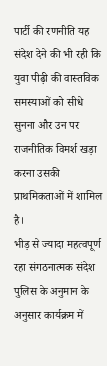पार्टी की रणनीति यह संदेश देने की भी रही कि युवा पीढ़ी की वास्तविक समस्याओं को सीधे सुनना और उन पर राजनीतिक विमर्श खड़ा करना उसकी प्राथमिकताओं में शामिल है।
भीड़ से ज्यादा महत्वपूर्ण रहा संगठनात्मक संदेश
पुलिस के अनुमान के अनुसार कार्यक्रम में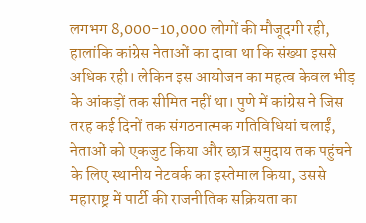लगभग 8,000-10,000 लोगों की मौजूदगी रही, हालांकि कांग्रेस नेताओं का दावा था कि संख्या इससे अधिक रही। लेकिन इस आयोजन का महत्व केवल भीड़ के आंकड़ों तक सीमित नहीं था। पुणे में कांग्रेस ने जिस तरह कई दिनों तक संगठनात्मक गतिविधियां चलाईं, नेताओं को एकजुट किया और छात्र समुदाय तक पहुंचने के लिए स्थानीय नेटवर्क का इस्तेमाल किया, उससे महाराष्ट्र में पार्टी की राजनीतिक सक्रियता का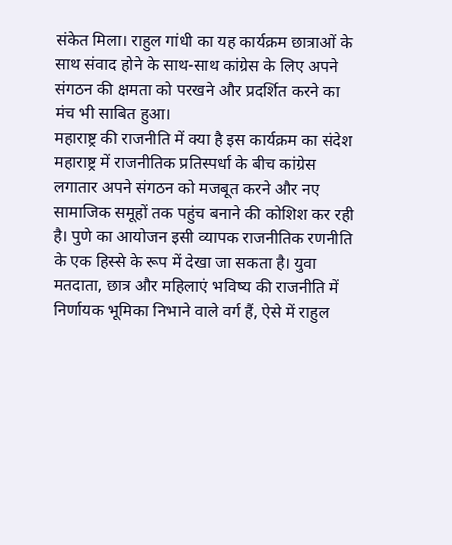संकेत मिला। राहुल गांधी का यह कार्यक्रम छात्राओं के साथ संवाद होने के साथ-साथ कांग्रेस के लिए अपने संगठन की क्षमता को परखने और प्रदर्शित करने का मंच भी साबित हुआ।
महाराष्ट्र की राजनीति में क्या है इस कार्यक्रम का संदेश
महाराष्ट्र में राजनीतिक प्रतिस्पर्धा के बीच कांग्रेस लगातार अपने संगठन को मजबूत करने और नए सामाजिक समूहों तक पहुंच बनाने की कोशिश कर रही है। पुणे का आयोजन इसी व्यापक राजनीतिक रणनीति के एक हिस्से के रूप में देखा जा सकता है। युवा मतदाता, छात्र और महिलाएं भविष्य की राजनीति में निर्णायक भूमिका निभाने वाले वर्ग हैं, ऐसे में राहुल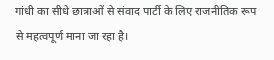गांधी का सीधे छात्राओं से संवाद पार्टी के लिए राजनीतिक रूप से महत्वपूर्ण माना जा रहा है।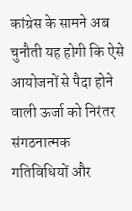कांग्रेस के सामने अब चुनौती यह होगी कि ऐसे आयोजनों से पैदा होने वाली ऊर्जा को निरंतर संगठनात्मक गतिविधियों और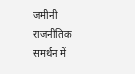जमीनी राजनीतिक समर्थन में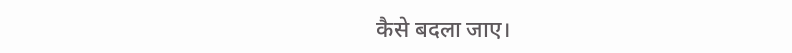कैसे बदला जाए।